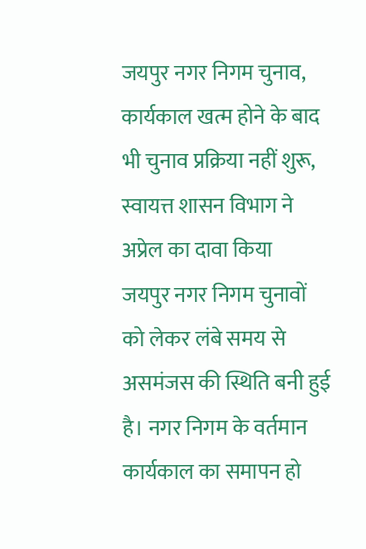जयपुर नगर निगम चुनाव, कार्यकाल खत्म होने के बाद भी चुनाव प्रक्रिया नहीं शुरू, स्वायत्त शासन विभाग ने अप्रेल का दावा किया
जयपुर नगर निगम चुनावों को लेकर लंबे समय से असमंजस की स्थिति बनी हुई है। नगर निगम के वर्तमान कार्यकाल का समापन हो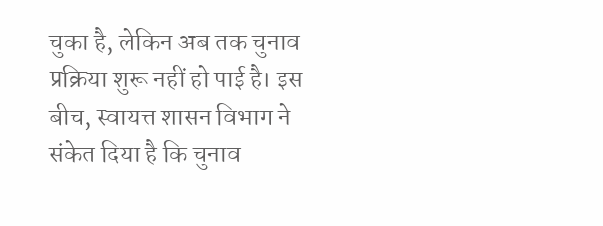चुका है, लेकिन अब तक चुनाव प्रक्रिया शुरू नहीं हो पाई है। इस बीच, स्वायत्त शासन विभाग ने संकेत दिया है कि चुनाव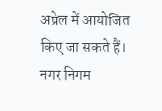अप्रेल में आयोजित किए जा सकते हैं।
नगर निगम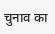चुनाव का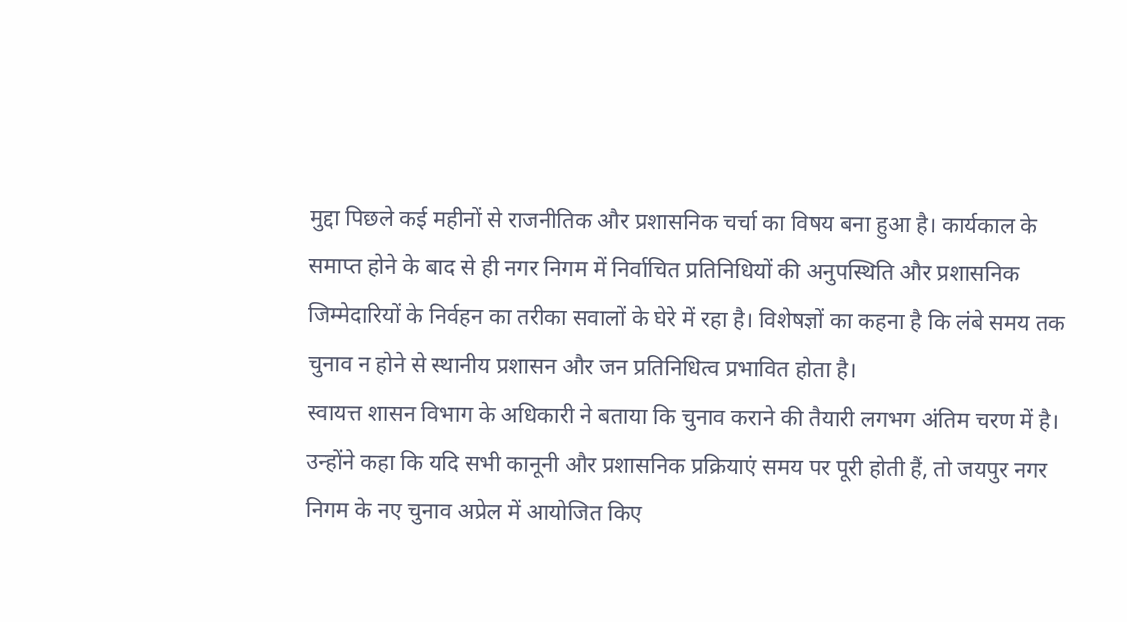मुद्दा पिछले कई महीनों से राजनीतिक और प्रशासनिक चर्चा का विषय बना हुआ है। कार्यकाल के समाप्त होने के बाद से ही नगर निगम में निर्वाचित प्रतिनिधियों की अनुपस्थिति और प्रशासनिक जिम्मेदारियों के निर्वहन का तरीका सवालों के घेरे में रहा है। विशेषज्ञों का कहना है कि लंबे समय तक चुनाव न होने से स्थानीय प्रशासन और जन प्रतिनिधित्व प्रभावित होता है।
स्वायत्त शासन विभाग के अधिकारी ने बताया कि चुनाव कराने की तैयारी लगभग अंतिम चरण में है। उन्होंने कहा कि यदि सभी कानूनी और प्रशासनिक प्रक्रियाएं समय पर पूरी होती हैं, तो जयपुर नगर निगम के नए चुनाव अप्रेल में आयोजित किए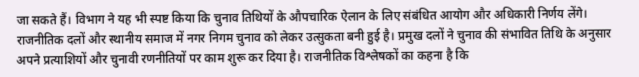जा सकते हैं। विभाग ने यह भी स्पष्ट किया कि चुनाव तिथियों के औपचारिक ऐलान के लिए संबंधित आयोग और अधिकारी निर्णय लेंगे।
राजनीतिक दलों और स्थानीय समाज में नगर निगम चुनाव को लेकर उत्सुकता बनी हुई है। प्रमुख दलों ने चुनाव की संभावित तिथि के अनुसार अपने प्रत्याशियों और चुनावी रणनीतियों पर काम शुरू कर दिया है। राजनीतिक विश्लेषकों का कहना है कि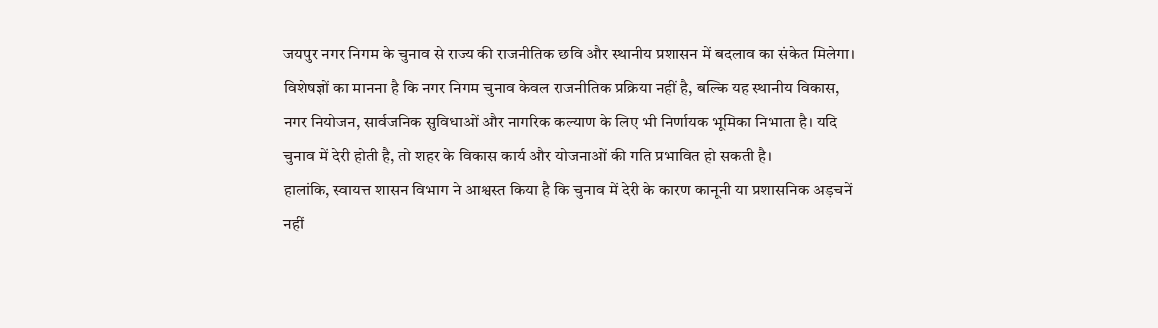जयपुर नगर निगम के चुनाव से राज्य की राजनीतिक छवि और स्थानीय प्रशासन में बदलाव का संकेत मिलेगा।
विशेषज्ञों का मानना है कि नगर निगम चुनाव केवल राजनीतिक प्रक्रिया नहीं है, बल्कि यह स्थानीय विकास, नगर नियोजन, सार्वजनिक सुविधाओं और नागरिक कल्याण के लिए भी निर्णायक भूमिका निभाता है। यदि चुनाव में देरी होती है, तो शहर के विकास कार्य और योजनाओं की गति प्रभावित हो सकती है।
हालांकि, स्वायत्त शासन विभाग ने आश्वस्त किया है कि चुनाव में देरी के कारण कानूनी या प्रशासनिक अड़चनें नहीं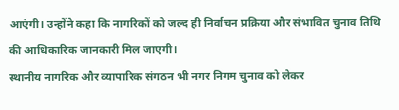आएंगी। उन्होंने कहा कि नागरिकों को जल्द ही निर्वाचन प्रक्रिया और संभावित चुनाव तिथि की आधिकारिक जानकारी मिल जाएगी।
स्थानीय नागरिक और व्यापारिक संगठन भी नगर निगम चुनाव को लेकर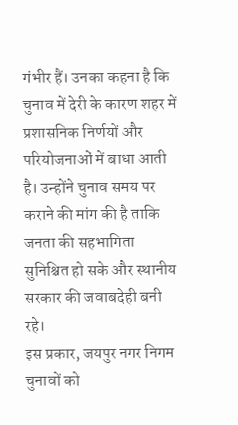गंभीर हैं। उनका कहना है कि चुनाव में देरी के कारण शहर में प्रशासनिक निर्णयों और परियोजनाओं में बाधा आती है। उन्होंने चुनाव समय पर कराने की मांग की है ताकि जनता की सहभागिता सुनिश्चित हो सके और स्थानीय सरकार की जवाबदेही बनी रहे।
इस प्रकार, जयपुर नगर निगम चुनावों को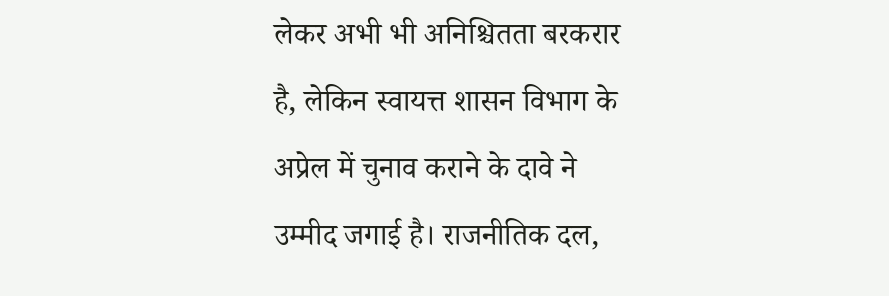लेकर अभी भी अनिश्चितता बरकरार है, लेकिन स्वायत्त शासन विभाग के अप्रेल में चुनाव कराने के दावे ने उम्मीद जगाई है। राजनीतिक दल,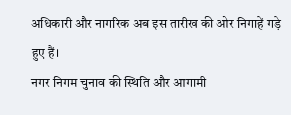अधिकारी और नागरिक अब इस तारीख की ओर निगाहें गड़े हुए हैं।
नगर निगम चुनाव की स्थिति और आगामी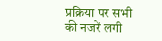प्रक्रिया पर सभी की नजरें लगी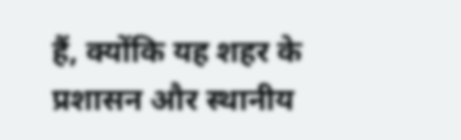हैं, क्योंकि यह शहर के प्रशासन और स्थानीय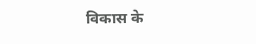विकास के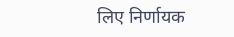लिए निर्णायक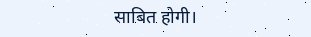साबित होगी।